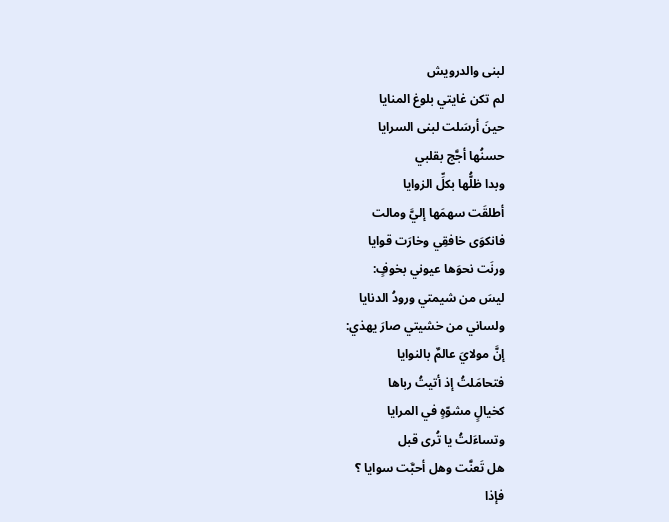لبنى والدرويش
لم تكن غايتي بلوغ المنايا
حينَ أرسَلت لبنى السرايا
حسنُها أجَّج بقلبي
وبدا ظلُّها بكلِّ الزوايا
أطلقَت سهمَها إليَّ ومالت
فانكوَى خافقِي وخارَت قوايا
ورنَت نحوَها عيوني بخوفٍ:
ليسَ من شيمتي ورودُ الدنايا
ولساني من خشيتي صارَ يهذي:
إنَّ مولايَ عالمٌ بالنوايا
فتحامَلتُ إذ أتيتُ رباها
كخيالٍ مشوّهٍ في المرايا
وتساءَلتُ يا تُرى قبل
هل تَعنَّت وهل أحبَّت سوايا ؟
فإذا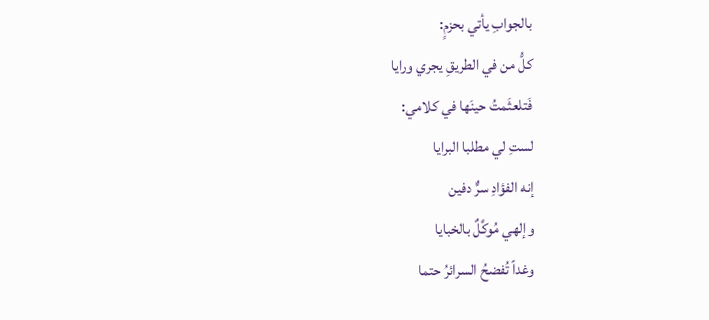بالجوابِ يأتي بحزمٍ:
كلُّ من في الطريقِ يجري ورايا
فَتلعثَمتُ حينَها في كلامي:
لستِ لي مطلبا البرايا
إنه الفؤادِ سرٌّ دفين
وإلهي مُوكَّلٌ بالخبايا
وغداً تُفضحُ السرائرُ حتما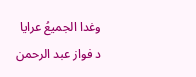وغدا الجميعُ عرايا
د فواز عبد الرحمن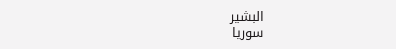البشير
سوريا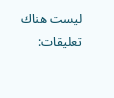ليست هناك تعليقات: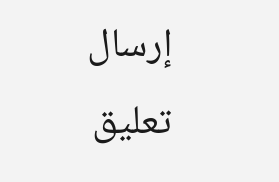إرسال تعليق